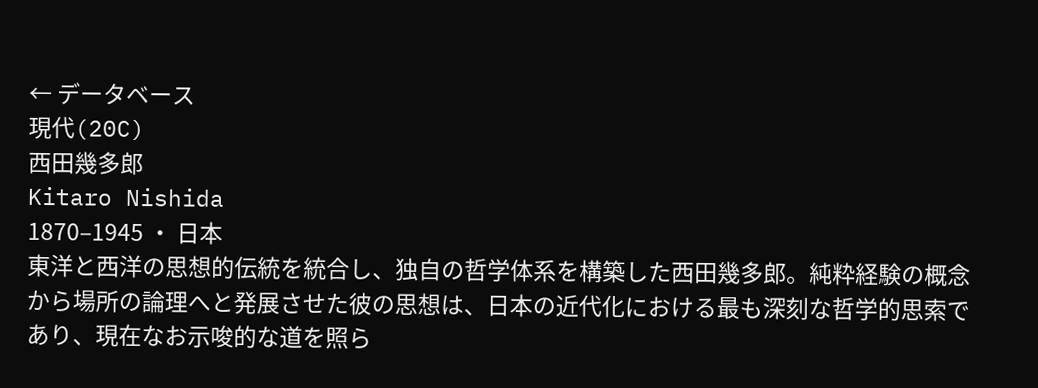← データベース
現代(20C)
西田幾多郎
Kitaro Nishida
1870–1945 ・ 日本
東洋と西洋の思想的伝統を統合し、独自の哲学体系を構築した西田幾多郎。純粋経験の概念から場所の論理へと発展させた彼の思想は、日本の近代化における最も深刻な哲学的思索であり、現在なお示唆的な道を照ら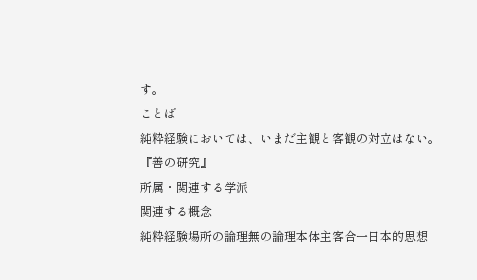す。
ことば
純粋経験においては、いまだ主観と客観の対立はない。
『善の研究』
所属・関連する学派
関連する概念
純粋経験場所の論理無の論理本体主客合一日本的思想